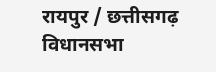रायपुर / छत्तीसगढ़ विधानसभा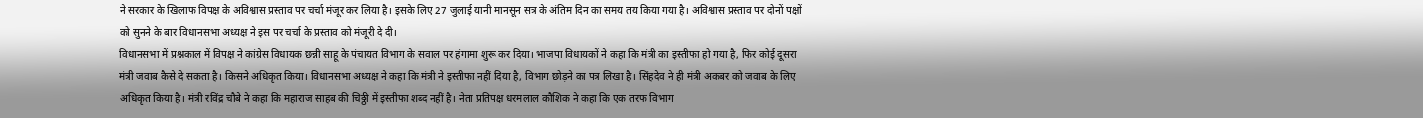ने सरकार के खिलाफ विपक्ष के अविश्वास प्रस्ताव पर चर्चा मंजूर कर लिया है। इसके लिए 27 जुलाई यानी मानसून सत्र के अंतिम दिन का समय तय किया गया है। अविश्वास प्रस्ताव पर दोनों पक्षों को सुनने के बार विधानसभा अध्यक्ष ने इस पर चर्चा के प्रस्ताव को मंजूरी दे दी।
विधानसभा में प्रश्नकाल में विपक्ष ने कांग्रेस विधायक छन्नी साहू के पंचायत विभाग के सवाल पर हंगामा शुरू कर दिया। भाजपा विधायकों ने कहा कि मंत्री का इस्तीफा हो गया है, फिर कोई दूसरा मंत्री जवाब कैसे दे सकता है। किसने अधिकृत किया। विधानसभा अध्यक्ष ने कहा कि मंत्री ने इस्तीफा नहीं दिया है, विभाग छोड़ने का पत्र लिखा है। सिंहदेव ने ही मंत्री अकबर को जवाब के लिए अधिकृत किया है। मंत्री रविंद्र चौबे ने कहा कि महाराज साहब की चिठ्ठी में इस्तीफा शब्द नहीं है। नेता प्रतिपक्ष धरमलाल कौशिक ने कहा कि एक तरफ विभाग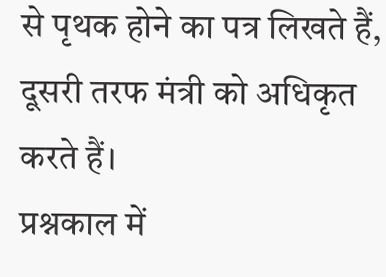से पृथक होने का पत्र लिखते हैं, दूसरी तरफ मंत्री को अधिकृत करते हैं।
प्रश्नकाल में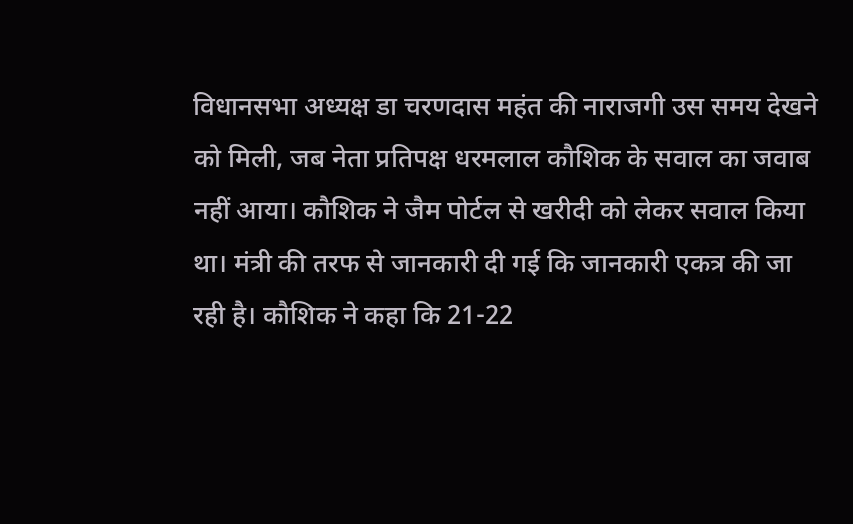विधानसभा अध्यक्ष डा चरणदास महंत की नाराजगी उस समय देखने को मिली, जब नेता प्रतिपक्ष धरमलाल कौशिक के सवाल का जवाब नहीं आया। कौशिक ने जैम पोर्टल से खरीदी को लेकर सवाल किया था। मंत्री की तरफ से जानकारी दी गई कि जानकारी एकत्र की जा रही है। कौशिक ने कहा कि 21-22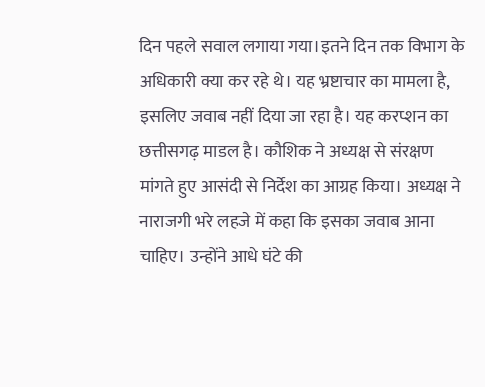दिन पहले सवाल लगाया गया।इतने दिन तक विभाग के अधिकारी क्या कर रहे थे। यह भ्रष्टाचार का मामला है, इसलिए जवाब नहीं दिया जा रहा है। यह करप्शन का छत्तीसगढ़ माडल है। कौशिक ने अध्यक्ष से संरक्षण मांगते हुए आसंदी से निर्देश का आग्रह किया। अध्यक्ष ने नाराजगी भरे लहजे में कहा कि इसका जवाब आना चाहिए। उन्होंने आधे घंटे की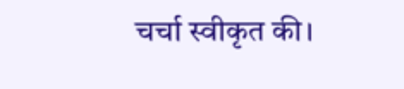चर्चा स्वीकृत की।